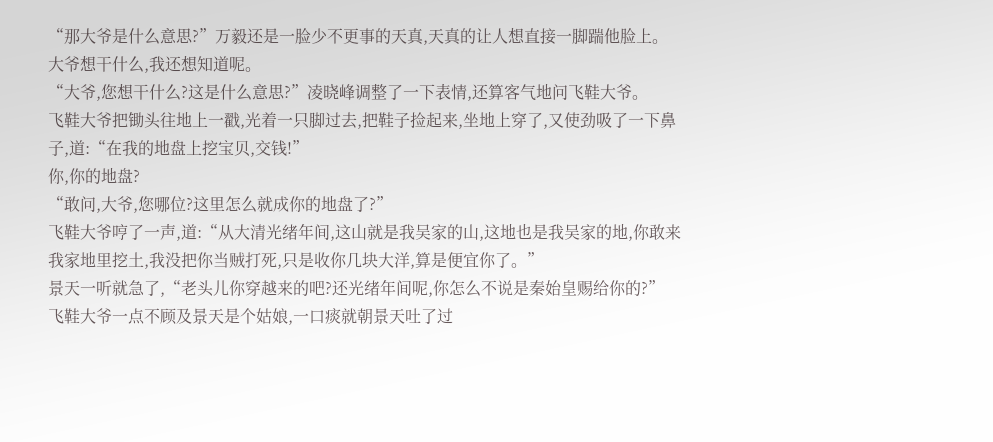“那大爷是什么意思?”万毅还是一脸少不更事的天真,天真的让人想直接一脚踹他脸上。
大爷想干什么,我还想知道呢。
“大爷,您想干什么?这是什么意思?”凌晓峰调整了一下表情,还算客气地问飞鞋大爷。
飞鞋大爷把锄头往地上一戳,光着一只脚过去,把鞋子捡起来,坐地上穿了,又使劲吸了一下鼻子,道:“在我的地盘上挖宝贝,交钱!”
你,你的地盘?
“敢问,大爷,您哪位?这里怎么就成你的地盘了?”
飞鞋大爷哼了一声,道:“从大清光绪年间,这山就是我吴家的山,这地也是我吴家的地,你敢来我家地里挖土,我没把你当贼打死,只是收你几块大洋,算是便宜你了。”
景天一听就急了,“老头儿你穿越来的吧?还光绪年间呢,你怎么不说是秦始皇赐给你的?”
飞鞋大爷一点不顾及景天是个姑娘,一口痰就朝景天吐了过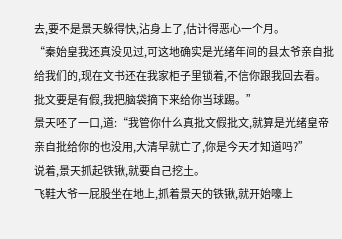去,要不是景天躲得快,沾身上了,估计得恶心一个月。
“秦始皇我还真没见过,可这地确实是光绪年间的县太爷亲自批给我们的,现在文书还在我家柜子里锁着,不信你跟我回去看。批文要是有假,我把脑袋摘下来给你当球踢。”
景天呸了一口,道:“我管你什么真批文假批文,就算是光绪皇帝亲自批给你的也没用,大清早就亡了,你是今天才知道吗?”
说着,景天抓起铁锹,就要自己挖土。
飞鞋大爷一屁股坐在地上,抓着景天的铁锹,就开始嚎上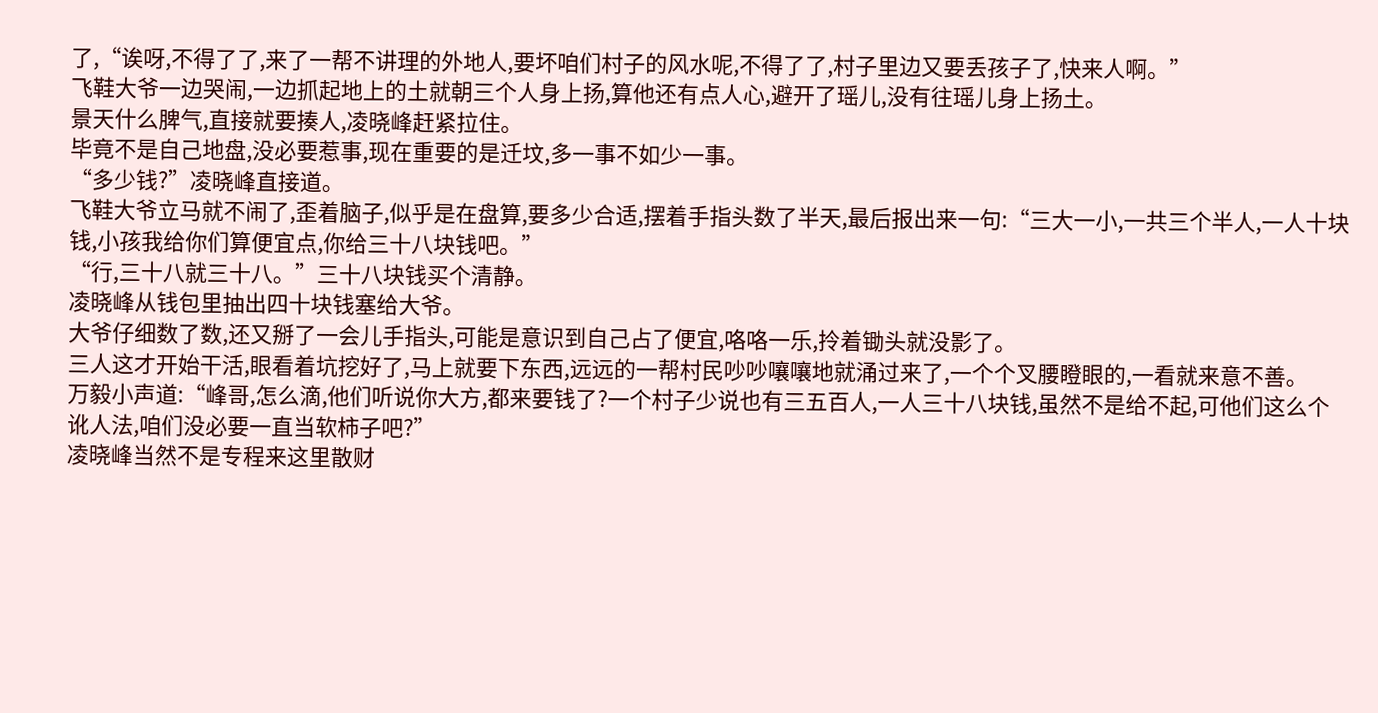了,“诶呀,不得了了,来了一帮不讲理的外地人,要坏咱们村子的风水呢,不得了了,村子里边又要丢孩子了,快来人啊。”
飞鞋大爷一边哭闹,一边抓起地上的土就朝三个人身上扬,算他还有点人心,避开了瑶儿,没有往瑶儿身上扬土。
景天什么脾气,直接就要揍人,凌晓峰赶紧拉住。
毕竟不是自己地盘,没必要惹事,现在重要的是迁坟,多一事不如少一事。
“多少钱?”凌晓峰直接道。
飞鞋大爷立马就不闹了,歪着脑子,似乎是在盘算,要多少合适,摆着手指头数了半天,最后报出来一句:“三大一小,一共三个半人,一人十块钱,小孩我给你们算便宜点,你给三十八块钱吧。”
“行,三十八就三十八。”三十八块钱买个清静。
凌晓峰从钱包里抽出四十块钱塞给大爷。
大爷仔细数了数,还又掰了一会儿手指头,可能是意识到自己占了便宜,咯咯一乐,拎着锄头就没影了。
三人这才开始干活,眼看着坑挖好了,马上就要下东西,远远的一帮村民吵吵嚷嚷地就涌过来了,一个个叉腰瞪眼的,一看就来意不善。
万毅小声道:“峰哥,怎么滴,他们听说你大方,都来要钱了?一个村子少说也有三五百人,一人三十八块钱,虽然不是给不起,可他们这么个讹人法,咱们没必要一直当软柿子吧?”
凌晓峰当然不是专程来这里散财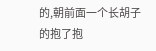的,朝前面一个长胡子的抱了抱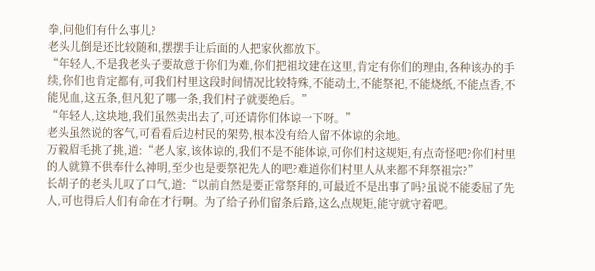拳,问他们有什么事儿?
老头儿倒是还比较随和,摆摆手让后面的人把家伙都放下。
“年轻人,不是我老头子要故意于你们为难,你们把祖坟建在这里,肯定有你们的理由,各种该办的手续,你们也肯定都有,可我们村里这段时间情况比较特殊,不能动土,不能祭祀,不能烧纸,不能点香,不能见血,这五条,但凡犯了哪一条,我们村子就要绝后。”
“年轻人,这块地,我们虽然卖出去了,可还请你们体谅一下呀。”
老头虽然说的客气,可看看后边村民的架势,根本没有给人留不体谅的余地。
万毅眉毛挑了挑,道:“老人家,该体谅的,我们不是不能体谅,可你们村这规矩,有点奇怪吧?你们村里的人就算不供奉什么神明,至少也是要祭祀先人的吧?难道你们村里人从来都不拜祭祖宗?”
长胡子的老头儿叹了口气,道:“以前自然是要正常祭拜的,可最近不是出事了吗?虽说不能委屈了先人,可也得后人们有命在才行啊。为了给子孙们留条后路,这么点规矩,能守就守着吧。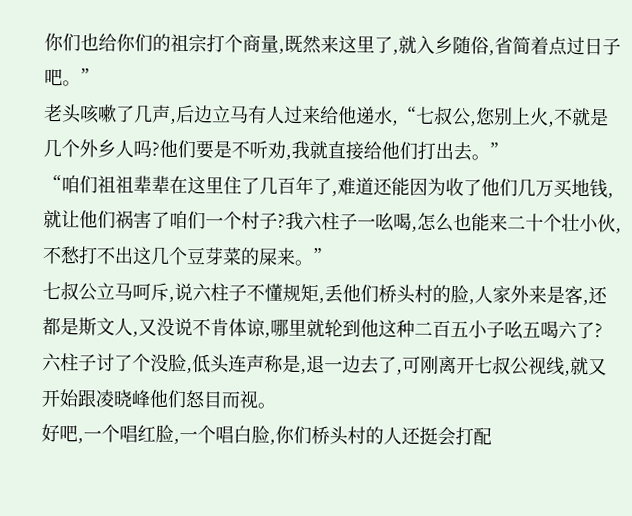你们也给你们的祖宗打个商量,既然来这里了,就入乡随俗,省简着点过日子吧。”
老头咳嗽了几声,后边立马有人过来给他递水,“七叔公,您别上火,不就是几个外乡人吗?他们要是不听劝,我就直接给他们打出去。”
“咱们祖祖辈辈在这里住了几百年了,难道还能因为收了他们几万买地钱,就让他们祸害了咱们一个村子?我六柱子一吆喝,怎么也能来二十个壮小伙,不愁打不出这几个豆芽菜的屎来。”
七叔公立马呵斥,说六柱子不懂规矩,丢他们桥头村的脸,人家外来是客,还都是斯文人,又没说不肯体谅,哪里就轮到他这种二百五小子吆五喝六了?
六柱子讨了个没脸,低头连声称是,退一边去了,可刚离开七叔公视线,就又开始跟凌晓峰他们怒目而视。
好吧,一个唱红脸,一个唱白脸,你们桥头村的人还挺会打配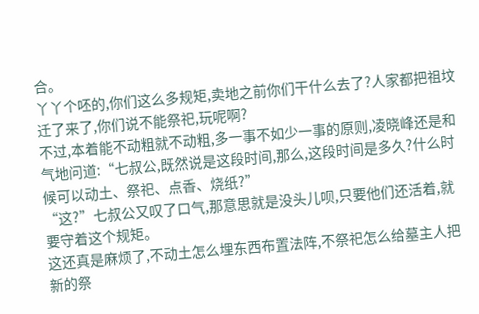合。
丫丫个呸的,你们这么多规矩,卖地之前你们干什么去了?人家都把祖坟迁了来了,你们说不能祭祀,玩呢啊?
不过,本着能不动粗就不动粗,多一事不如少一事的原则,凌晓峰还是和气地问道:“七叔公,既然说是这段时间,那么,这段时间是多久?什么时候可以动土、祭祀、点香、烧纸?”
“这?”七叔公又叹了口气,那意思就是没头儿呗,只要他们还活着,就要守着这个规矩。
这还真是麻烦了,不动土怎么埋东西布置法阵,不祭祀怎么给墓主人把新的祭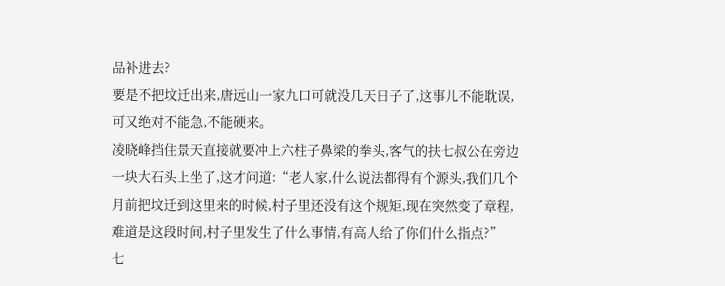品补进去?
要是不把坟迁出来,唐远山一家九口可就没几天日子了,这事儿不能耽误,可又绝对不能急,不能硬来。
凌晓峰挡住景天直接就要冲上六柱子鼻梁的拳头,客气的扶七叔公在旁边一块大石头上坐了,这才问道:“老人家,什么说法都得有个源头,我们几个月前把坟迁到这里来的时候,村子里还没有这个规矩,现在突然变了章程,难道是这段时间,村子里发生了什么事情,有高人给了你们什么指点?”
七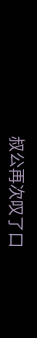叔公再次叹了口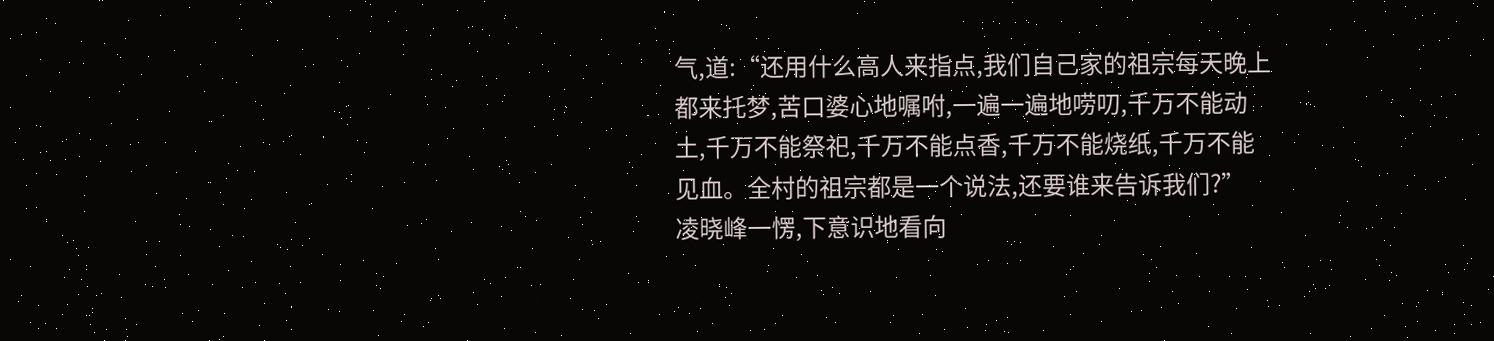气,道:“还用什么高人来指点,我们自己家的祖宗每天晚上都来托梦,苦口婆心地嘱咐,一遍一遍地唠叨,千万不能动土,千万不能祭祀,千万不能点香,千万不能烧纸,千万不能见血。全村的祖宗都是一个说法,还要谁来告诉我们?”
凌晓峰一愣,下意识地看向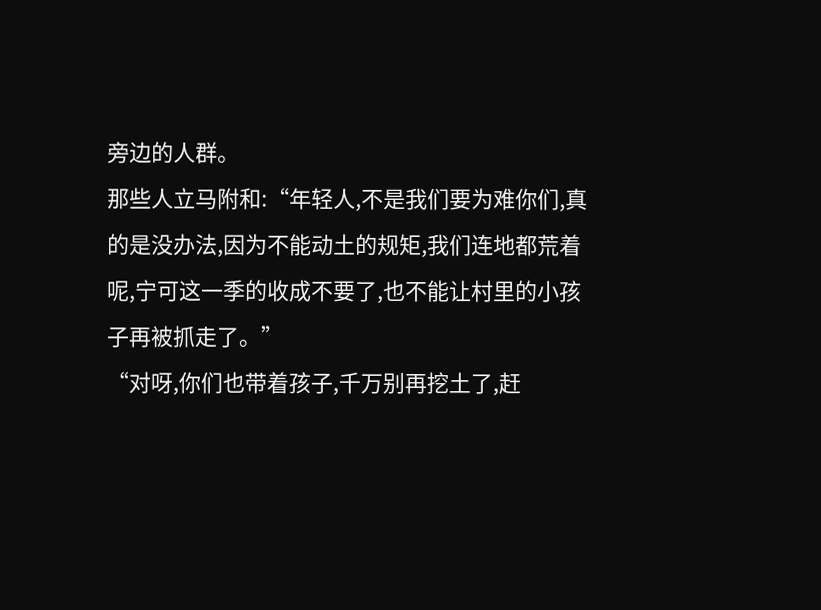旁边的人群。
那些人立马附和:“年轻人,不是我们要为难你们,真的是没办法,因为不能动土的规矩,我们连地都荒着呢,宁可这一季的收成不要了,也不能让村里的小孩子再被抓走了。”
“对呀,你们也带着孩子,千万别再挖土了,赶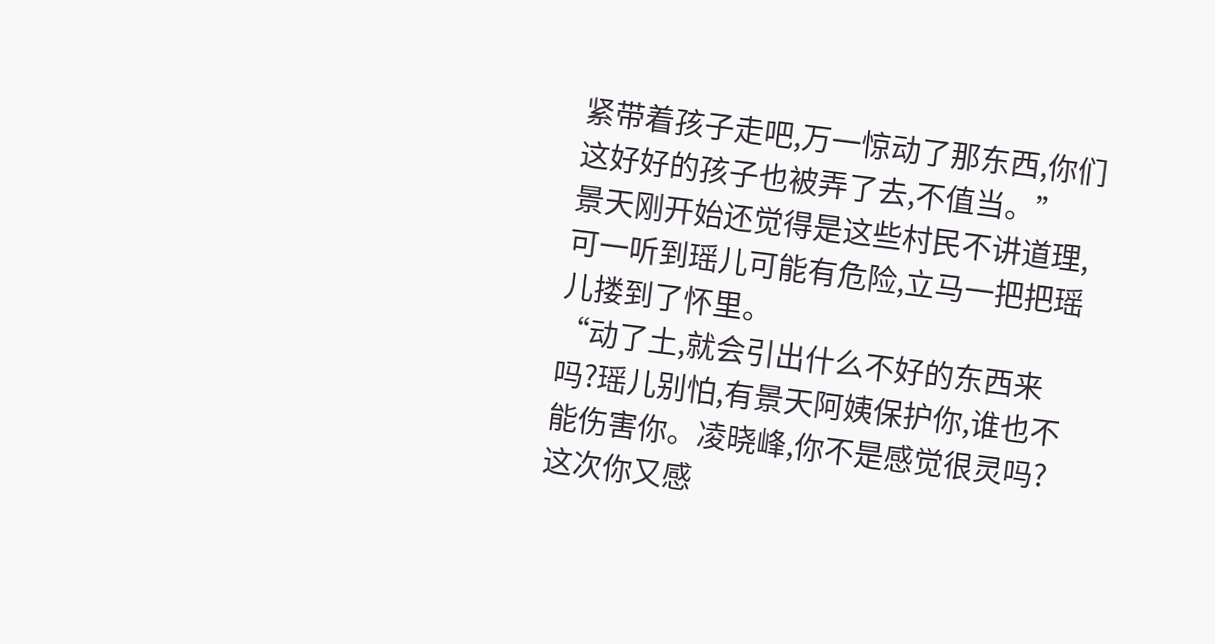紧带着孩子走吧,万一惊动了那东西,你们这好好的孩子也被弄了去,不值当。”
景天刚开始还觉得是这些村民不讲道理,可一听到瑶儿可能有危险,立马一把把瑶儿搂到了怀里。
“动了土,就会引出什么不好的东西来吗?瑶儿别怕,有景天阿姨保护你,谁也不能伤害你。凌晓峰,你不是感觉很灵吗?这次你又感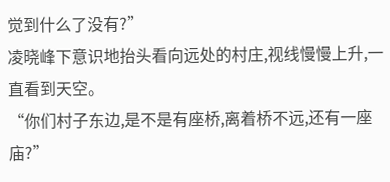觉到什么了没有?”
凌晓峰下意识地抬头看向远处的村庄,视线慢慢上升,一直看到天空。
“你们村子东边,是不是有座桥,离着桥不远,还有一座庙?”